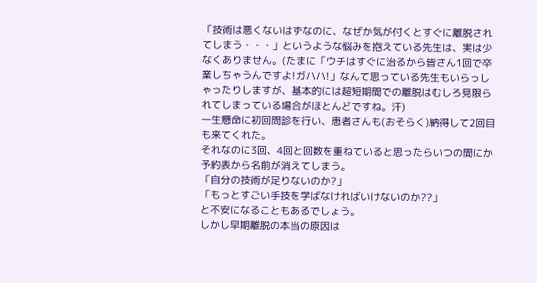「技術は悪くないはずなのに、なぜか気が付くとすぐに離脱されてしまう・・・」というような悩みを抱えている先生は、実は少なくありません。(たまに「ウチはすぐに治るから皆さん1回で卒業しちゃうんですよ!ガハハ!」なんて思っている先生もいらっしゃったりしますが、基本的には超短期間での離脱はむしろ見限られてしまっている場合がほとんどですね。汗)
一生懸命に初回問診を行い、患者さんも(おそらく)納得して2回目も来てくれた。
それなのに3回、4回と回数を重ねていると思ったらいつの間にか予約表から名前が消えてしまう。
「自分の技術が足りないのか?」
「もっとすごい手技を学ばなければいけないのか??」
と不安になることもあるでしょう。
しかし早期離脱の本当の原因は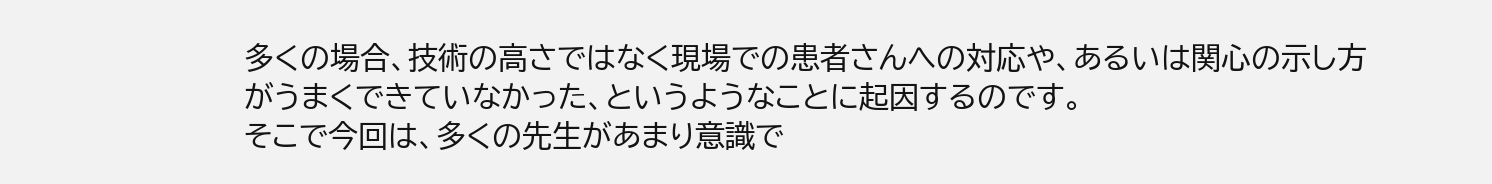多くの場合、技術の高さではなく現場での患者さんへの対応や、あるいは関心の示し方がうまくできていなかった、というようなことに起因するのです。
そこで今回は、多くの先生があまり意識で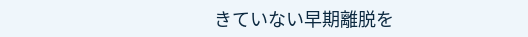きていない早期離脱を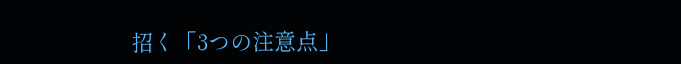招く「3つの注意点」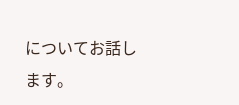についてお話します。